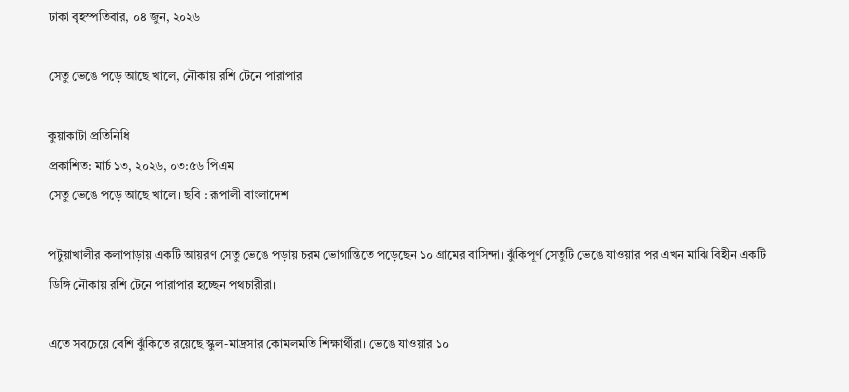ঢাকা বৃহস্পতিবার, ০৪ জুন, ২০২৬

সেতু ভেঙে পড়ে আছে খালে, নৌকায় রশি টেনে পারাপার

কুয়াকাটা প্রতিনিধি
প্রকাশিত: মার্চ ১৩, ২০২৬, ০৩:৫৬ পিএম
সেতু ভেঙে পড়ে আছে খালে। ছবি : রূপালী বাংলাদেশ

পটুয়াখালীর কলাপাড়ায় একটি আয়রণ সেতু ভেঙে পড়ায় চরম ভোগান্তিতে পড়েছেন ১০ গ্রামের বাসিন্দা। ঝুঁকিপূর্ণ সেতুটি ভেঙে যাওয়ার পর এখন মাঝি বিহীন একটি ডিঙ্গি নৌকায় রশি টেনে পারাপার হচ্ছেন পথচারীরা।

এতে সবচেয়ে বেশি ঝুঁকিতে রয়েছে স্কুল-মাদ্রসার কোমলমতি শিক্ষার্থীরা। ভেঙে যাওয়ার ১০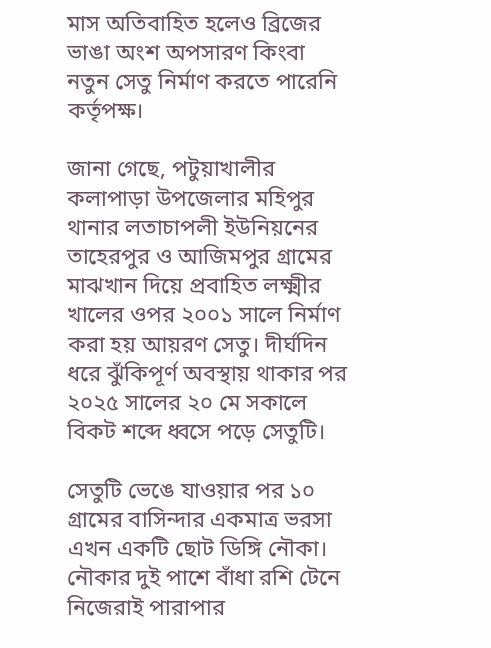মাস অতিবাহিত হলেও ব্রিজের ভাঙা অংশ অপসারণ কিংবা নতুন সেতু নির্মাণ করতে পারেনি কর্তৃপক্ষ।

জানা গেছে, পটুয়াখালীর কলাপাড়া উপজেলার মহিপুর থানার লতাচাপলী ইউনিয়নের তাহেরপুর ও আজিমপুর গ্রামের মাঝখান দিয়ে প্রবাহিত লক্ষ্মীর খালের ওপর ২০০১ সালে নির্মাণ করা হয় আয়রণ সেতু। দীর্ঘদিন ধরে ঝুঁকিপূর্ণ অবস্থায় থাকার পর ২০২৫ সালের ২০ মে সকালে বিকট শব্দে ধ্বসে পড়ে সেতুটি।

সেতুটি ভেঙে যাওয়ার পর ১০ গ্রামের বাসিন্দার একমাত্র ভরসা এখন একটি ছোট ডিঙ্গি নৌকা। নৌকার দুই পাশে বাঁধা রশি টেনে নিজেরাই পারাপার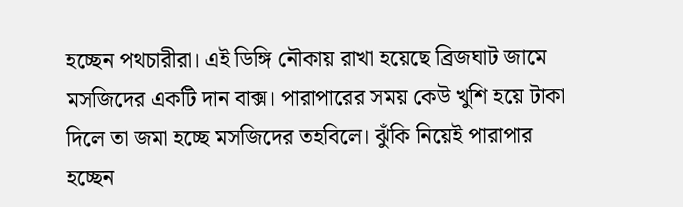হচ্ছেন পথচারীরা। এই ডিঙ্গি নৌকায় রাখা হয়েছে ব্রিজঘাট জামে মসজিদের একটি দান বাক্স। পারাপারের সময় কেউ খুশি হয়ে টাকা দিলে তা জমা হচ্ছে মসজিদের তহবিলে। ঝুঁকি নিয়েই পারাপার হচ্ছেন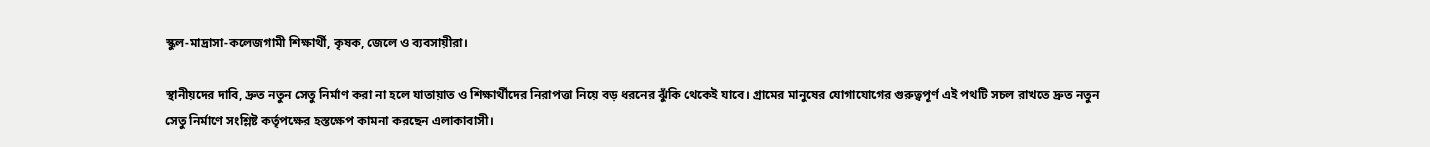স্কুল-মাদ্রাসা-কলেজগামী শিক্ষার্থী, কৃষক, জেলে ও ব্যবসায়ীরা।

স্থানীয়দের দাবি, দ্রুত নতুন সেতু নির্মাণ করা না হলে যাতায়াত ও শিক্ষার্থীদের নিরাপত্তা নিয়ে বড় ধরনের ঝুঁকি থেকেই যাবে। গ্রামের মানুষের যোগাযোগের গুরুত্বপূর্ণ এই পথটি সচল রাখতে দ্রুত নতুন সেতু নির্মাণে সংশ্লিষ্ট কর্তৃপক্ষের হস্তক্ষেপ কামনা করছেন এলাকাবাসী।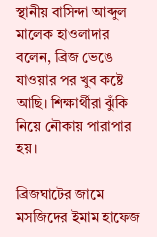স্থানীয় বাসিন্দা আব্দুল মালেক হাওলাদার বলেন, ব্রিজ ভেঙে যাওয়ার পর খুব কষ্টে আছি। শিক্ষার্থীরা ঝুঁকি নিয়ে নৌকায় পারাপার হয়।

ব্রিজঘাটের জামে মসজিদের ইমাম হাফেজ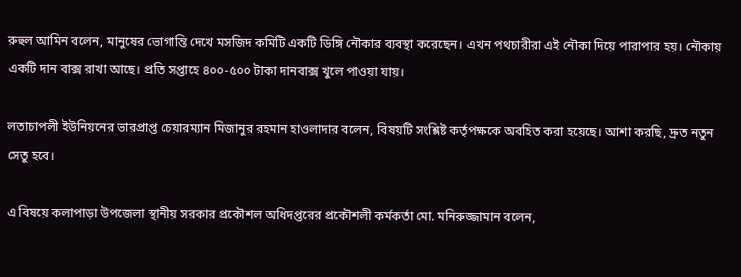রুহুল আমিন বলেন, মানুষের ভোগান্তি দেখে মসজিদ কমিটি একটি ডিঙ্গি নৌকার ব্যবস্থা করেছেন। এখন পথচারীরা এই নৌকা দিয়ে পারাপার হয়। নৌকায় একটি দান বাক্স রাখা আছে। প্রতি সপ্তাহে ৪০০-৫০০ টাকা দানবাক্স খুলে পাওয়া যায়।

লতাচাপলী ইউনিয়নের ভারপ্রাপ্ত চেয়ারম্যান মিজানুর রহমান হাওলাদার বলেন, বিষয়টি সংশ্লিষ্ট কর্তৃপক্ষকে অবহিত করা হয়েছে। আশা করছি, দ্রুত নতুন সেতু হবে।

এ বিষয়ে কলাপাড়া উপজেলা স্থানীয় সরকার প্রকৌশল অধিদপ্তরের প্রকৌশলী কর্মকর্তা মো. মনিরুজ্জামান বলেন,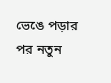ভেঙে পড়ার পর নতুন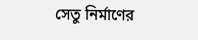সেতু নির্মাণের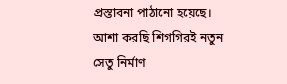প্রস্তাবনা পাঠানো হয়েছে। আশা করছি শিগগিরই নতুন সেতু নির্মাণ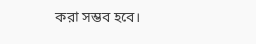করা সম্ভব হবে।